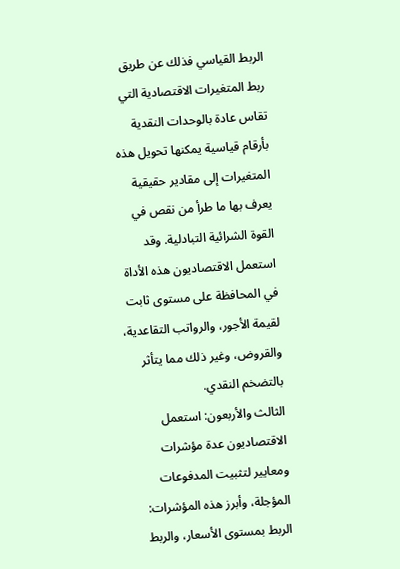الربط القياسي فذلك عن طريق ربط المتغيرات الاقتصادية التي تقاس عادة بالوحدات النقدية بأرقام قياسية يمكنها تحويل هذه المتغيرات إلى مقادير حقيقية يعرف بها ما طرأ من نقص في القوة الشرائية التبادلية. وقد استعمل الاقتصاديون هذه الأداة في المحافظة على مستوى ثابت لقيمة الأجور، والرواتب التقاعدية، والقروض، وغير ذلك مما يتأثر بالتضخم النقدي.
الثالث والأربعون: استعمل الاقتصاديون عدة مؤشرات ومعايير لتثبيت المدفوعات المؤجلة، وأبرز هذه المؤشرات: الربط بمستوى الأسعار، والربط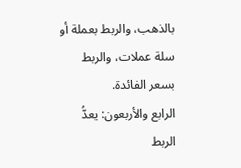بالذهب، والربط بعملة أو سلة عملات، والربط بسعر الفائدة.
الرابع والأربعون: يعدُّ الربط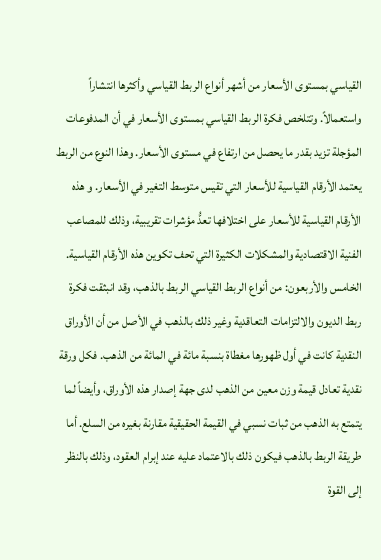القياسي بمستوى الأسعار من أشهر أنواع الربط القياسي وأكثرها انتشاراً واستعمالاً. وتتلخص فكرة الربط القياسي بمستوى الأسعار في أن المدفوعات المؤجلة تزيد بقدر ما يحصل من ارتفاع في مستوى الأسعار. وهذا النوع من الربط يعتمد الأرقام القياسية للأسعار التي تقيس متوسط التغير في الأسعار. و هذه الأرقام القياسية للأسعار على اختلافها تعدُّ مؤشرات تقريبية، وذلك للمصاعب الفنية الاقتصادية والمشكلات الكثيرة التي تحف تكوين هذه الأرقام القياسية.
الخامس والأربعون: من أنواع الربط القياسي الربط بالذهب، وقد انبثقت فكرة ربط الديون والالتزامات التعاقدية وغير ذلك بالذهب في الأصل من أن الأوراق النقدية كانت في أول ظهورها مغطاة بنسبة مائة في المائة من الذهب. فكل ورقة نقدية تعادل قيمة وزن معين من الذهب لدى جهة إصدار هذه الأوراق، وأيضاً لما يتمتع به الذهب من ثبات نسبي في القيمة الحقيقية مقارنة بغيره من السلع. أما طريقة الربط بالذهب فيكون ذلك بالاعتماد عليه عند إبرام العقود، وذلك بالنظر إلى القوة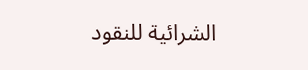الشرائية للنقود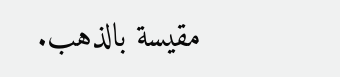مقيسة بالذهب.